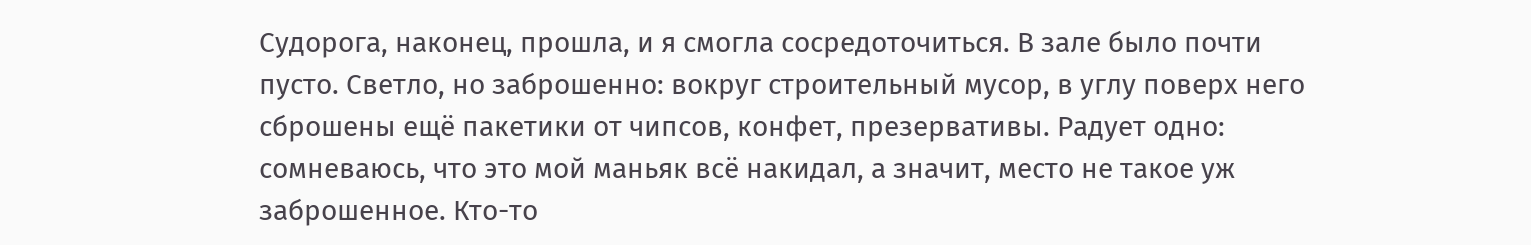Судорога, наконец, прошла, и я смогла сосредоточиться. В зале было почти пусто. Светло, но заброшенно: вокруг строительный мусор, в углу поверх него сброшены ещё пакетики от чипсов, конфет, презервативы. Радует одно: сомневаюсь, что это мой маньяк всё накидал, а значит, место не такое уж заброшенное. Кто-то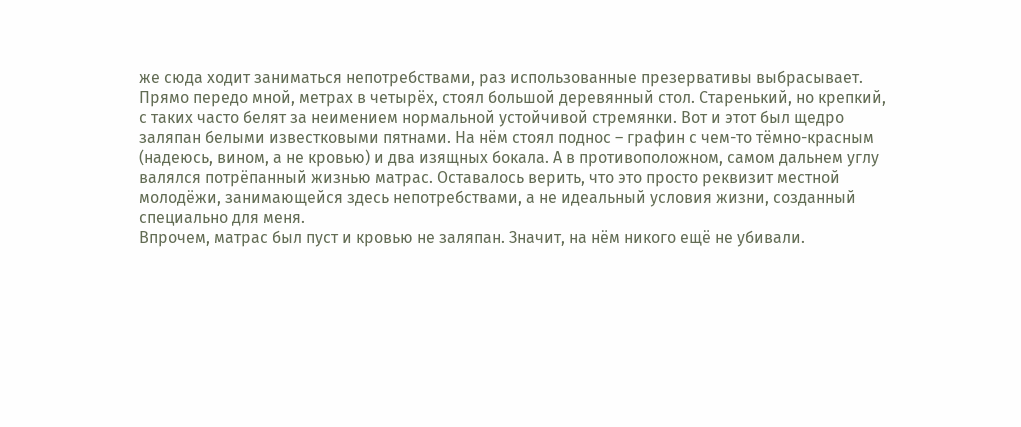же сюда ходит заниматься непотребствами, раз использованные презервативы выбрасывает.
Прямо передо мной, метрах в четырёх, стоял большой деревянный стол. Старенький, но крепкий, с таких часто белят за неимением нормальной устойчивой стремянки. Вот и этот был щедро заляпан белыми известковыми пятнами. На нём стоял поднос – графин с чем-то тёмно-красным (надеюсь, вином, а не кровью) и два изящных бокала. А в противоположном, самом дальнем углу валялся потрёпанный жизнью матрас. Оставалось верить, что это просто реквизит местной молодёжи, занимающейся здесь непотребствами, а не идеальный условия жизни, созданный специально для меня.
Впрочем, матрас был пуст и кровью не заляпан. Значит, на нём никого ещё не убивали.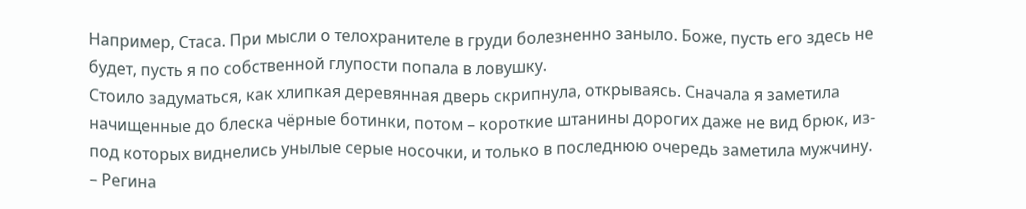Например, Стаса. При мысли о телохранителе в груди болезненно заныло. Боже, пусть его здесь не будет, пусть я по собственной глупости попала в ловушку.
Стоило задуматься, как хлипкая деревянная дверь скрипнула, открываясь. Сначала я заметила начищенные до блеска чёрные ботинки, потом – короткие штанины дорогих даже не вид брюк, из-под которых виднелись унылые серые носочки, и только в последнюю очередь заметила мужчину.
– Регина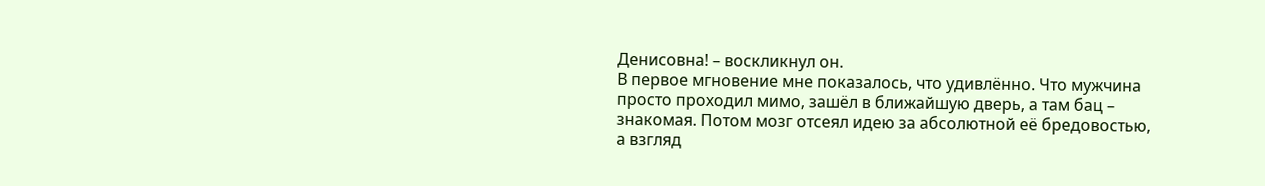Денисовна! – воскликнул он.
В первое мгновение мне показалось, что удивлённо. Что мужчина просто проходил мимо, зашёл в ближайшую дверь, а там бац – знакомая. Потом мозг отсеял идею за абсолютной её бредовостью, а взгляд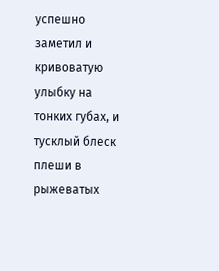успешно заметил и кривоватую улыбку на тонких губах, и тусклый блеск плеши в рыжеватых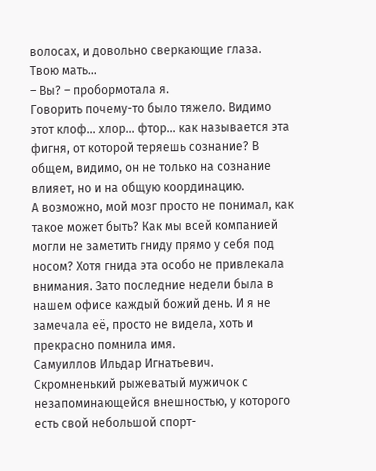волосах, и довольно сверкающие глаза.
Твою мать…
– Вы? – пробормотала я.
Говорить почему-то было тяжело. Видимо этот клоф… хлор… фтор… как называется эта фигня, от которой теряешь сознание? В общем, видимо, он не только на сознание влияет, но и на общую координацию.
А возможно, мой мозг просто не понимал, как такое может быть? Как мы всей компанией могли не заметить гниду прямо у себя под носом? Хотя гнида эта особо не привлекала внимания. Зато последние недели была в нашем офисе каждый божий день. И я не замечала её, просто не видела, хоть и прекрасно помнила имя.
Самуиллов Ильдар Игнатьевич. Скромненький рыжеватый мужичок с незапоминающейся внешностью, у которого есть свой небольшой спорт-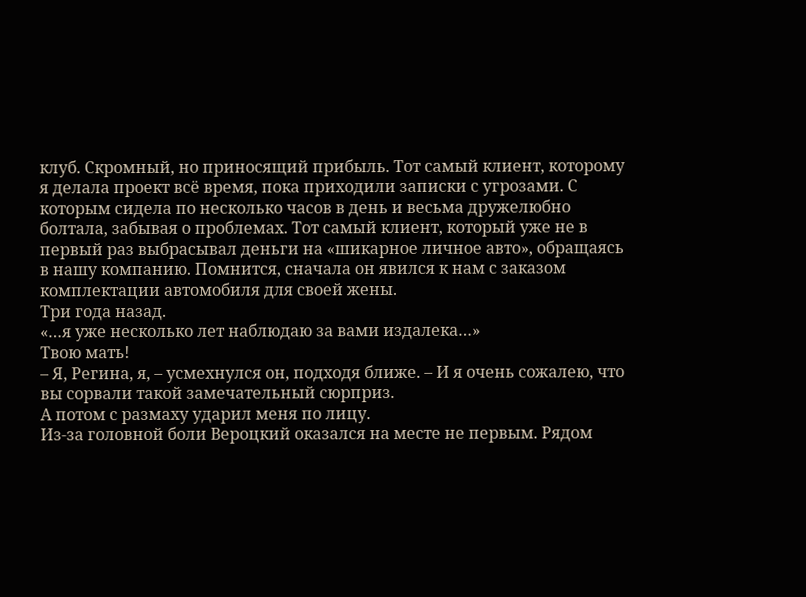клуб. Скромный, но приносящий прибыль. Тот самый клиент, которому я делала проект всё время, пока приходили записки с угрозами. С которым сидела по несколько часов в день и весьма дружелюбно болтала, забывая о проблемах. Тот самый клиент, который уже не в первый раз выбрасывал деньги на «шикарное личное авто», обращаясь в нашу компанию. Помнится, сначала он явился к нам с заказом комплектации автомобиля для своей жены.
Три года назад.
«…я уже несколько лет наблюдаю за вами издалека…»
Твою мать!
– Я, Регина, я, – усмехнулся он, подходя ближе. – И я очень сожалею, что вы сорвали такой замечательный сюрприз.
А потом с размаху ударил меня по лицу.
Из-за головной боли Вероцкий оказался на месте не первым. Рядом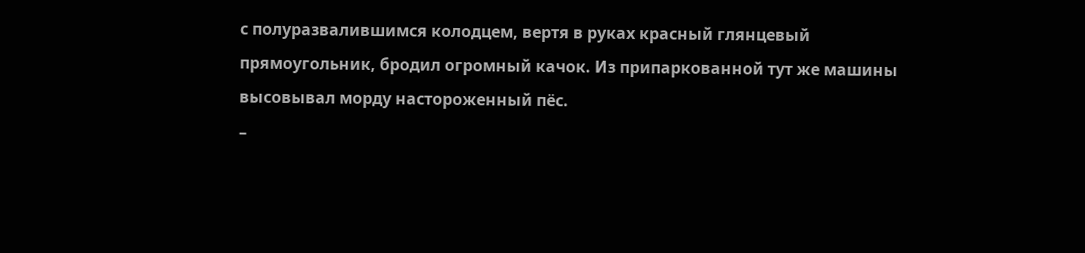с полуразвалившимся колодцем, вертя в руках красный глянцевый прямоугольник, бродил огромный качок. Из припаркованной тут же машины высовывал морду настороженный пёс.
–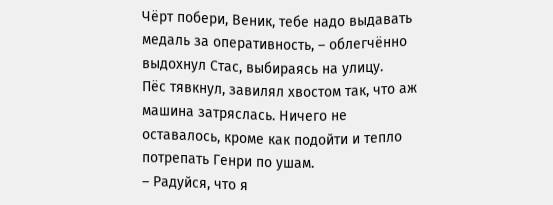Чёрт побери, Веник, тебе надо выдавать медаль за оперативность, – облегчённо выдохнул Стас, выбираясь на улицу.
Пёс тявкнул, завилял хвостом так, что аж машина затряслась. Ничего не оставалось, кроме как подойти и тепло потрепать Генри по ушам.
– Радуйся, что я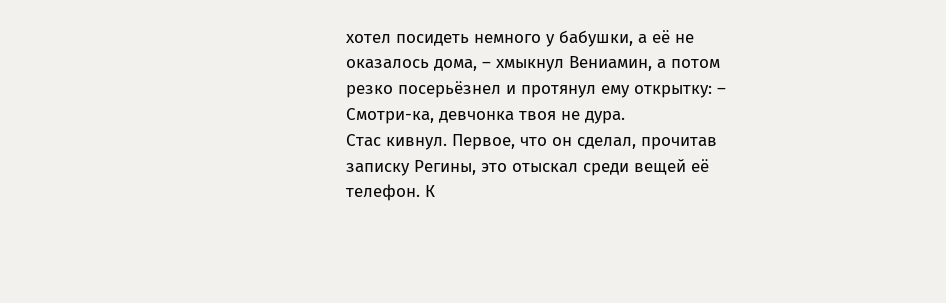хотел посидеть немного у бабушки, а её не оказалось дома, – хмыкнул Вениамин, а потом резко посерьёзнел и протянул ему открытку: – Смотри-ка, девчонка твоя не дура.
Стас кивнул. Первое, что он сделал, прочитав записку Регины, это отыскал среди вещей её телефон. К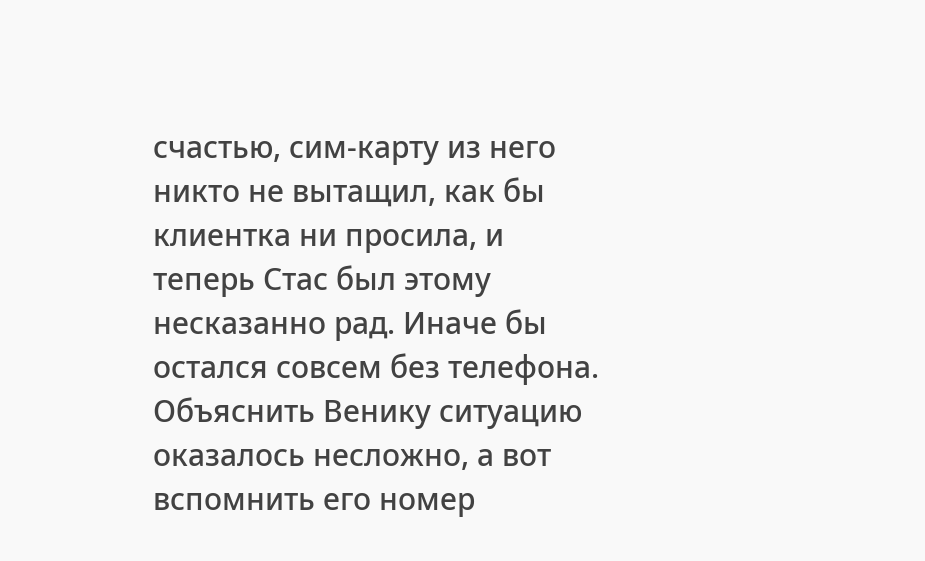счастью, сим-карту из него никто не вытащил, как бы клиентка ни просила, и теперь Стас был этому несказанно рад. Иначе бы остался совсем без телефона.
Объяснить Венику ситуацию оказалось несложно, а вот вспомнить его номер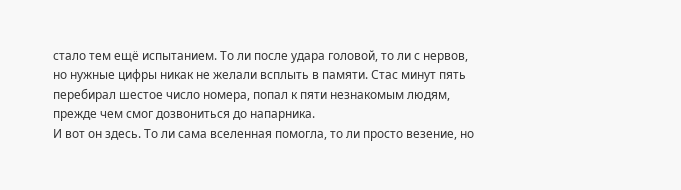стало тем ещё испытанием. То ли после удара головой, то ли с нервов, но нужные цифры никак не желали всплыть в памяти. Стас минут пять перебирал шестое число номера, попал к пяти незнакомым людям, прежде чем смог дозвониться до напарника.
И вот он здесь. То ли сама вселенная помогла, то ли просто везение, но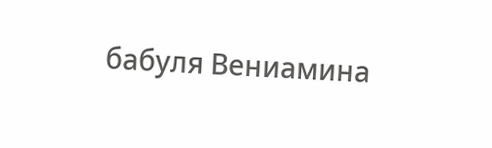бабуля Вениамина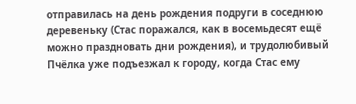отправилась на день рождения подруги в соседнюю деревеньку (Стас поражался, как в восемьдесят ещё можно праздновать дни рождения), и трудолюбивый Пчёлка уже подъезжал к городу, когда Стас ему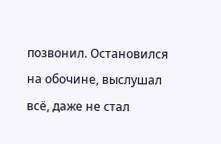позвонил. Остановился на обочине, выслушал всё, даже не стал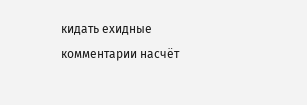кидать ехидные комментарии насчёт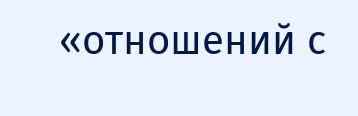«отношений с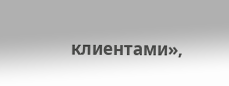клиентами»,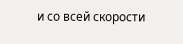и со всей скорости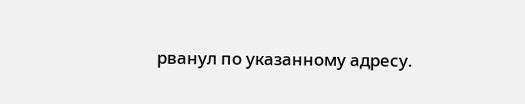рванул по указанному адресу.